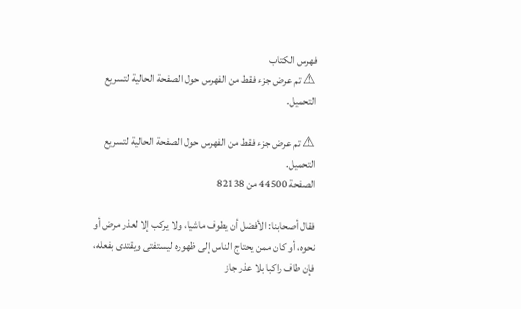فهرس الكتاب
⚠ تم عرض جزء فقط من الفهرس حول الصفحة الحالية لتسريع التحميل.

⚠ تم عرض جزء فقط من الفهرس حول الصفحة الحالية لتسريع التحميل.
الصفحة 44500 من 82138

فقال أصحابنا: الأفضل أن يطوف ماشيا، ولا يركب إلا لعذر مرض أو نحوه، أو كان ممن يحتاج الناس إلى ظهوره ليستفتى ويقتدى بفعله، فإن طاف راكبا بلا عذر جاز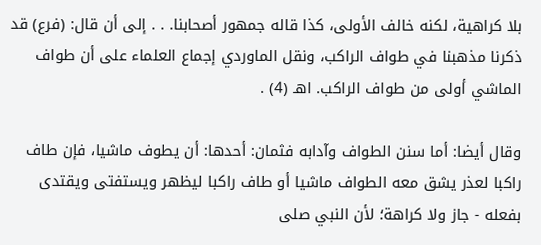بلا كراهية، لكنه خالف الأولى، كذا قاله جمهور أصحابنا. . . إلى أن قال: (فرع) قد ذكرنا مذهبنا في طواف الراكب، ونقل الماوردي إجماع العلماء على أن طواف الماشي أولى من طواف الراكب. اهـ (4) .

وقال أيضا: أما سنن الطواف وآدابه فثمان: أحدها: أن يطوف ماشيا، فإن طاف راكبا لعذر يشق معه الطواف ماشيا أو طاف راكبا ليظهر ويستفتى ويقتدى بفعله - جاز ولا كراهة؛ لأن النبي صلى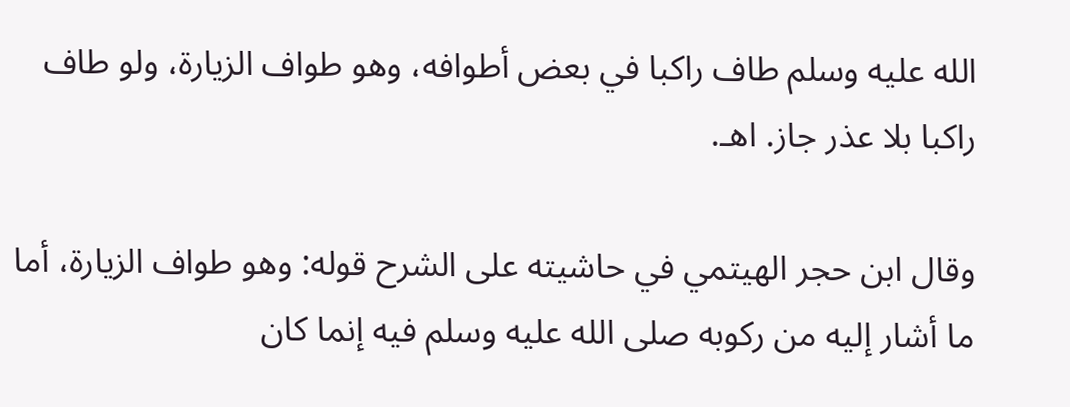الله عليه وسلم طاف راكبا في بعض أطوافه، وهو طواف الزيارة، ولو طاف راكبا بلا عذر جاز. اهـ.

وقال ابن حجر الهيتمي في حاشيته على الشرح قوله: وهو طواف الزيارة، أما ما أشار إليه من ركوبه صلى الله عليه وسلم فيه إنما كان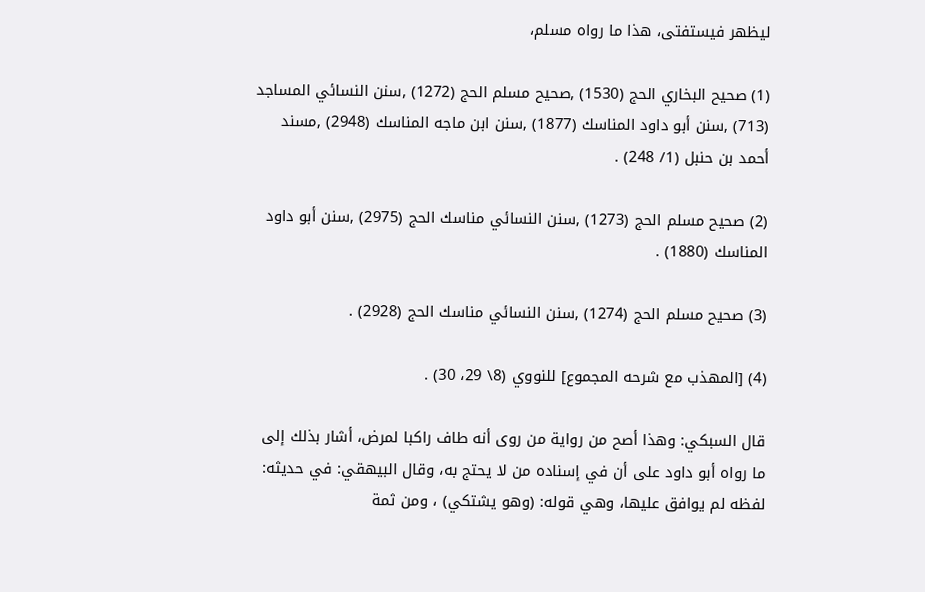ليظهر فيستفتى، هذا ما رواه مسلم،

(1) صحيح البخاري الحج (1530) ,صحيح مسلم الحج (1272) ,سنن النسائي المساجد (713) ,سنن أبو داود المناسك (1877) ,سنن ابن ماجه المناسك (2948) ,مسند أحمد بن حنبل (1/ 248) .

(2) صحيح مسلم الحج (1273) ,سنن النسائي مناسك الحج (2975) ,سنن أبو داود المناسك (1880) .

(3) صحيح مسلم الحج (1274) ,سنن النسائي مناسك الحج (2928) .

(4) [المهذب مع شرحه المجموع] للنووي (8\ 29، 30) .

قال السبكي: وهذا أصح من رواية من روى أنه طاف راكبا لمرض، أشار بذلك إلى ما رواه أبو داود على أن في إسناده من لا يحتج به، وقال البيهقي: في حديثه: لفظه لم يوافق عليها، وهي قوله: (وهو يشتكي) ، ومن ثمة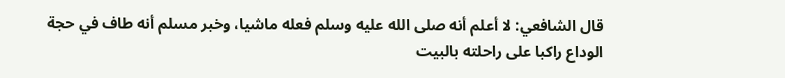قال الشافعي: لا أعلم أنه صلى الله عليه وسلم فعله ماشيا، وخبر مسلم أنه طاف في حجة الوداع راكبا على راحلته بالبيت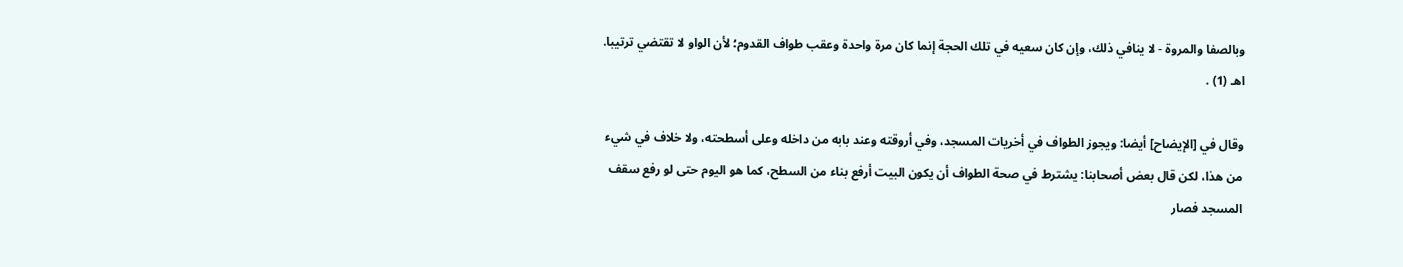وبالصفا والمروة - لا ينافي ذلك، وإن كان سعيه في تلك الحجة إنما كان مرة واحدة وعقب طواف القدوم؛ لأن الواو لا تقتضي ترتيبا. اهـ (1) .

وقال في [الإيضاح] أيضا: ويجوز الطواف في أخريات المسجد، وفي أروقته وعند بابه من داخله وعلى أسطحته، ولا خلاف في شيء من هذا، لكن قال بعض أصحابنا: يشترط في صحة الطواف أن يكون البيت أرفع بناء من السطح، كما هو اليوم حتى لو رفع سقف المسجد فصار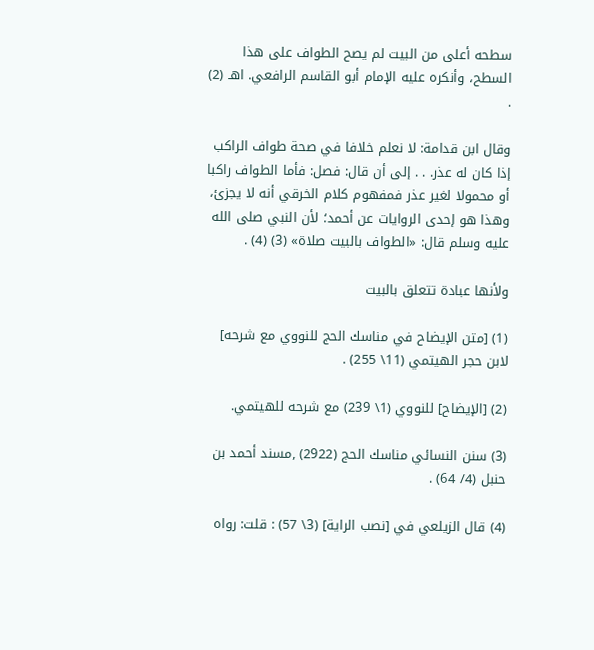سطحه أعلى من البيت لم يصح الطواف على هذا السطح، وأنكره عليه الإمام أبو القاسم الرافعي. اهـ (2) .

وقال ابن قدامة: لا نعلم خلافا في صحة طواف الراكب إذا كان له عذر. . . إلى أن قال: فصل: فأما الطواف راكبا أو محمولا لغير عذر فمفهوم كلام الخرقي أنه لا يجزئ، وهذا هو إحدى الروايات عن أحمد؛ لأن النبي صلى الله عليه وسلم قال: «الطواف بالبيت صلاة» (3) (4) .

ولأنها عبادة تتعلق بالبيت

(1) [متن الإيضاح في مناسك الحج للنووي مع شرحه] لابن حجر الهيتمي (11\ 255) .

(2) [الإيضاح] للنووي (1\ 239) مع شرحه للهيتمي.

(3) سنن النسائي مناسك الحج (2922) ,مسند أحمد بن حنبل (4/ 64) .

(4) قال الزيلعي في [نصب الراية] (3\ 57) : قلت: رواه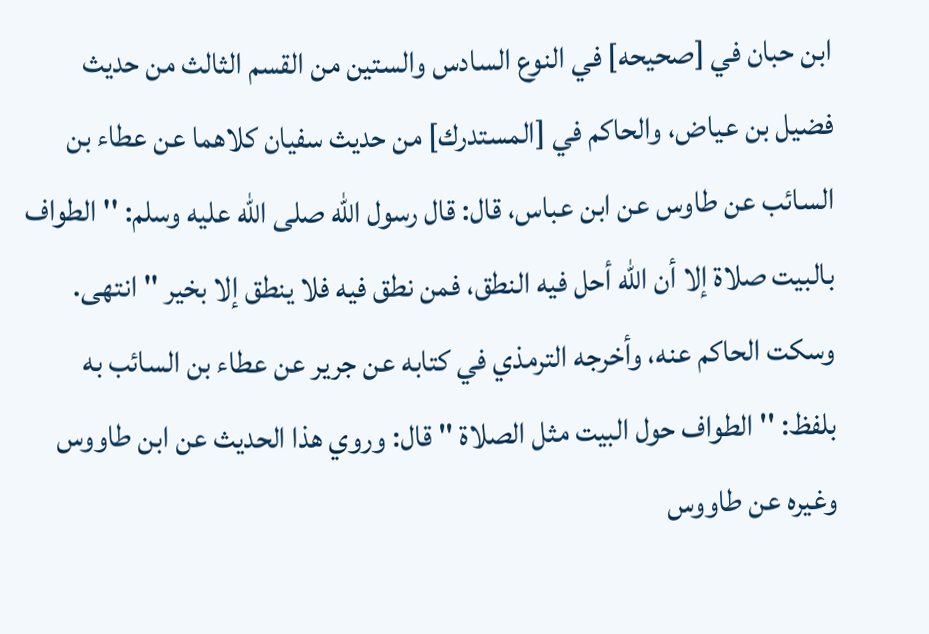ابن حبان في [صحيحه] في النوع السادس والستين من القسم الثالث من حديث فضيل بن عياض، والحاكم في [المستدرك] من حديث سفيان كلاهما عن عطاء بن السائب عن طاوس عن ابن عباس، قال: قال رسول الله صلى الله عليه وسلم: '' الطواف بالبيت صلاة إلا أن الله أحل فيه النطق، فمن نطق فيه فلا ينطق إلا بخير '' انتهى. وسكت الحاكم عنه، وأخرجه الترمذي في كتابه عن جرير عن عطاء بن السائب به بلفظ: '' الطواف حول البيت مثل الصلاة '' قال: وروي هذا الحديث عن ابن طاووس وغيره عن طاووس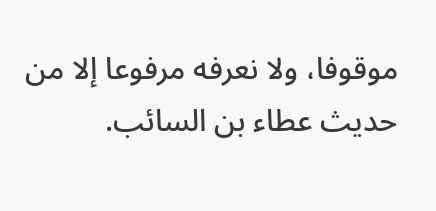موقوفا، ولا نعرفه مرفوعا إلا من حديث عطاء بن السائب.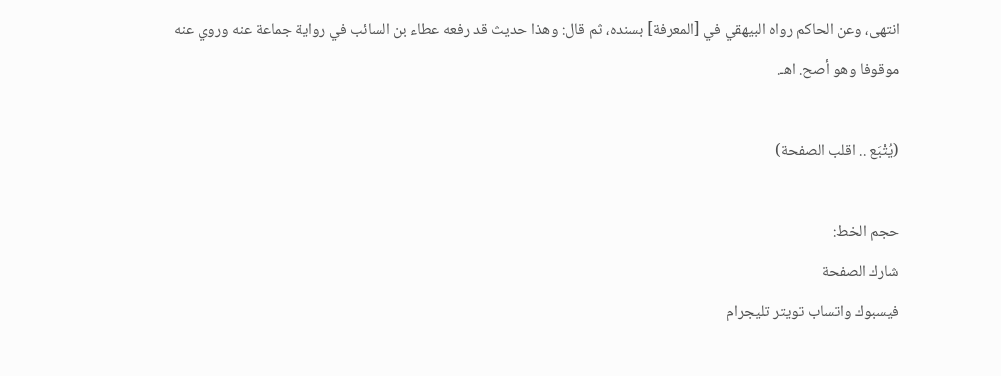انتهى، وعن الحاكم رواه البيهقي في [المعرفة] بسنده، ثم قال: وهذا حديث قد رفعه عطاء بن السائب في رواية جماعة عنه وروي عنه موقوفا وهو أصح. اهـ.

(يُتْبَع .. اقلب الصفحة)

حجم الخط:
شارك الصفحة
فيسبوك واتساب تويتر تليجرام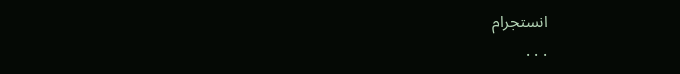انستجرام
. . .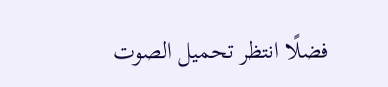فضلًا انتظر تحميل الصوت